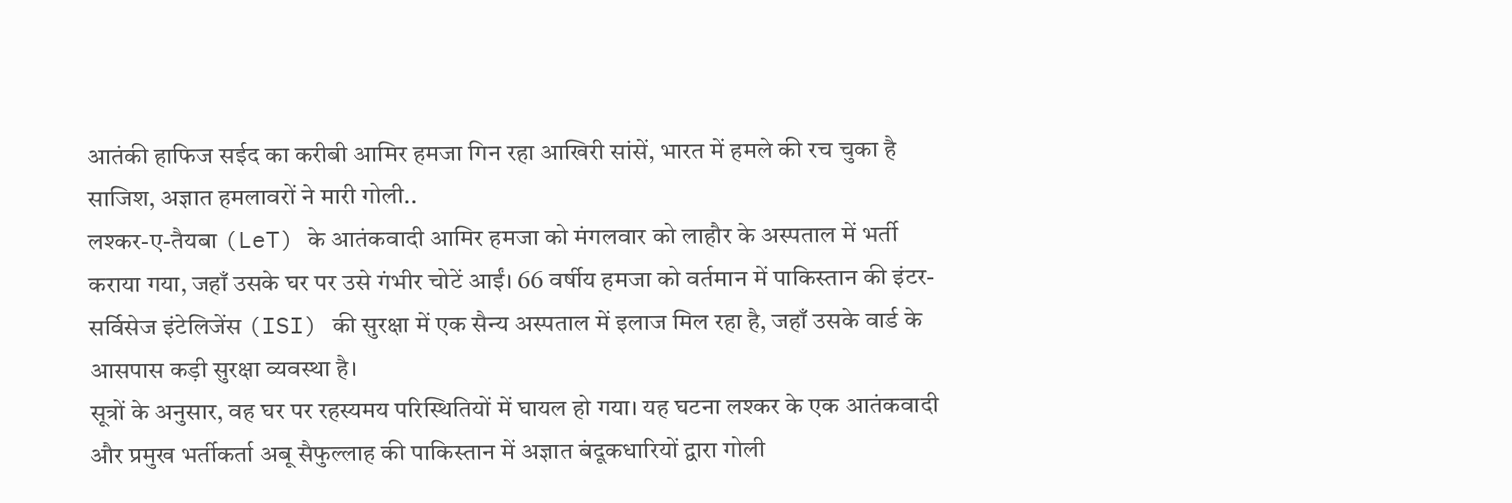आतंकी हाफिज सईद का करीबी आमिर हमजा गिन रहा आखिरी सांसें, भारत में हमले की रच चुका है साजिश, अज्ञात हमलावरों ने मारी गोली..
लश्कर-ए-तैयबा (LeT) के आतंकवादी आमिर हमजा को मंगलवार को लाहौर के अस्पताल में भर्ती कराया गया, जहाँ उसके घर पर उसे गंभीर चोटें आईं। 66 वर्षीय हमजा को वर्तमान में पाकिस्तान की इंटर-सर्विसेज इंटेलिजेंस (ISI) की सुरक्षा में एक सैन्य अस्पताल में इलाज मिल रहा है, जहाँ उसके वार्ड के आसपास कड़ी सुरक्षा व्यवस्था है।
सूत्रों के अनुसार, वह घर पर रहस्यमय परिस्थितियों में घायल हो गया। यह घटना लश्कर के एक आतंकवादी और प्रमुख भर्तीकर्ता अबू सैफुल्लाह की पाकिस्तान में अज्ञात बंदूकधारियों द्वारा गोली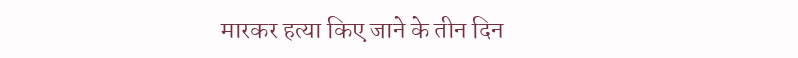मारकर हत्या किए जाने के तीन दिन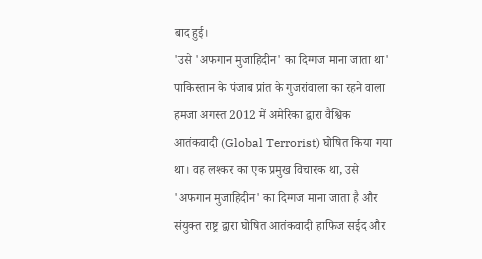बाद हुई।
'उसे 'अफगान मुजाहिदीन' का दिग्गज माना जाता था'
पाकिस्तान के पंजाब प्रांत के गुजरांवाला का रहने वाला हमजा अगस्त 2012 में अमेरिका द्वारा वैश्विक आतंकवादी (Global Terrorist) घोषित किया गया था। वह लश्कर का एक प्रमुख विचारक था, उसे 'अफगान मुजाहिदीन' का दिग्गज माना जाता है और संयुक्त राष्ट्र द्वारा घोषित आतंकवादी हाफिज सईद और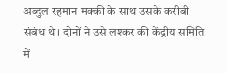अब्दुल रहमान मक्की के साथ उसके करीबी संबंध थे। दोनों ने उसे लश्कर की केंद्रीय समिति में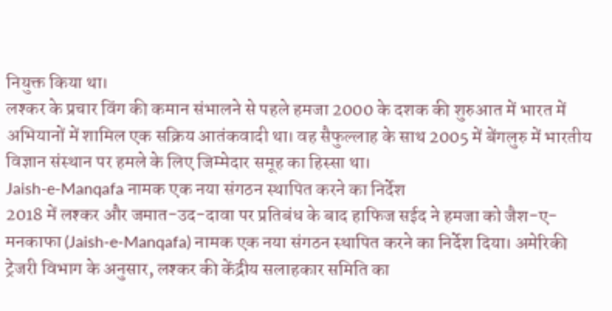नियुक्त किया था।
लश्कर के प्रचार विंग की कमान संभालने से पहले हमजा 2000 के दशक की शुरुआत में भारत में अभियानों में शामिल एक सक्रिय आतंकवादी था। वह सैफुल्लाह के साथ 2005 में बेंगलुरु में भारतीय विज्ञान संस्थान पर हमले के लिए जिम्मेदार समूह का हिस्सा था।
Jaish-e-Manqafa नामक एक नया संगठन स्थापित करने का निर्देश
2018 में लश्कर और जमात-उद-दावा पर प्रतिबंध के बाद हाफिज सईद ने हमजा को जैश-ए-मनकाफा (Jaish-e-Manqafa) नामक एक नया संगठन स्थापित करने का निर्देश दिया। अमेरिकी ट्रेजरी विभाग के अनुसार, लश्कर की केंद्रीय सलाहकार समिति का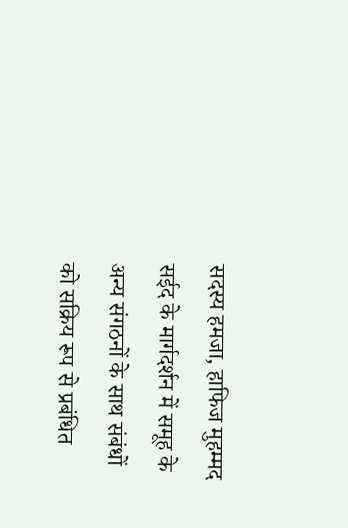सदस्य हमजा, हाफिज मुहम्मद सईद के मार्गदर्शन में समूह के अन्य संगठनों के साथ संबंधों को सक्रिय रूप से प्रबंधित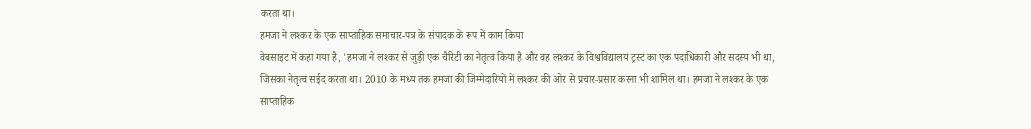करता था।
हमजा ने लश्कर के एक साप्ताहिक समाचार-पत्र के संपादक के रूप में काम किया
वेबसाइट में कहा गया है, 'हमजा ने लश्कर से जुड़ी एक चैरिटी का नेतृत्व किया है और वह लश्कर के विश्वविद्यालय ट्रस्ट का एक पदाधिकारी और सदस्य भी था, जिसका नेतृत्व सईद करता था। 2010 के मध्य तक हमजा की जिम्मेदारियों में लश्कर की ओर से प्रचार-प्रसार करना भी शामिल था। हमजा ने लश्कर के एक साप्ताहिक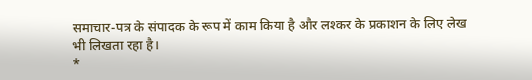समाचार-पत्र के संपादक के रूप में काम किया है और लश्कर के प्रकाशन के लिए लेख भी लिखता रहा है।
*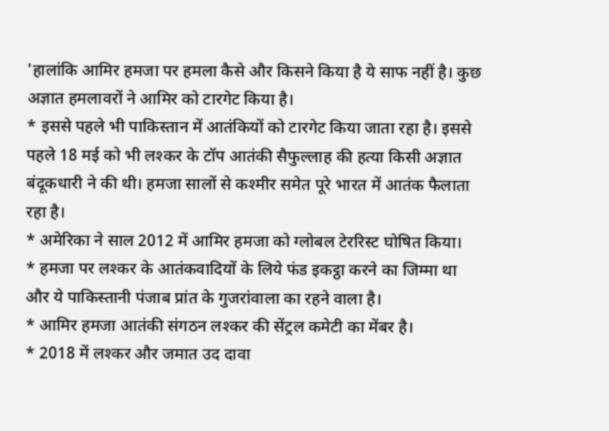'हालांकि आमिर हमजा पर हमला कैसे और किसने किया है ये साफ नहीं है। कुछ अज्ञात हमलावरों ने आमिर को टारगेट किया है।
* इससे पहले भी पाकिस्तान में आतंकियों को टारगेट किया जाता रहा है। इससे पहले 18 मई को भी लश्कर के टॉप आतंकी सैफुल्लाह की हत्या किसी अज्ञात बंदूकधारी ने की थी। हमजा सालों से कश्मीर समेत पूरे भारत में आतंक फैलाता रहा है।
* अमेरिका ने साल 2012 में आमिर हमजा को ग्लोबल टेररिस्ट घोषित किया।
* हमजा पर लश्कर के आतंकवादियों के लिये फंड इकट्ठा करने का जिम्मा था और ये पाकिस्तानी पंजाब प्रांत के गुजरांवाला का रहने वाला है।
* आमिर हमजा आतंकी संगठन लश्कर की सेंट्रल कमेटी का मेंबर है।
* 2018 में लश्कर और जमात उद दावा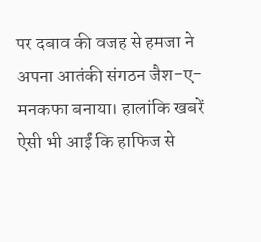पर दबाव की वजह से हमजा ने अपना आतंकी संगठन जैश-ए-मनकफा बनाया। हालांकि खबरें ऐसी भी आईं कि हाफिज से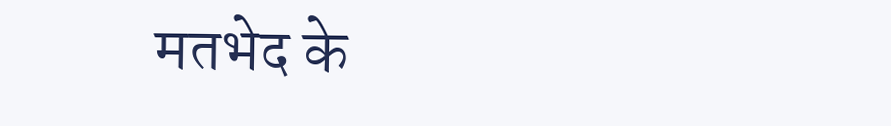मतभेद के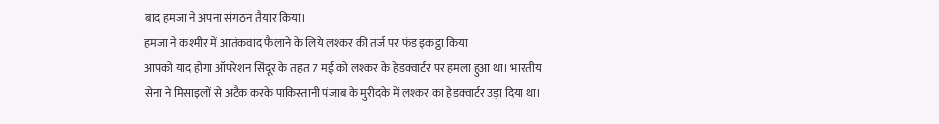बाद हमजा ने अपना संगठन तैयार किया।
हमजा ने कश्मीर में आतंकवाद फैलाने के लिये लश्कर की तर्ज पर फंड इकट्ठा किया
आपको याद होगा ऑपरेशन सिंदूर के तहत 7 मई को लश्कर के हेडक्वार्टर पर हमला हुआ था। भारतीय सेना ने मिसाइलों से अटैक करके पाकिस्तानी पंजाब के मुरीदके में लश्कर का हेडक्वार्टर उड़ा दिया था।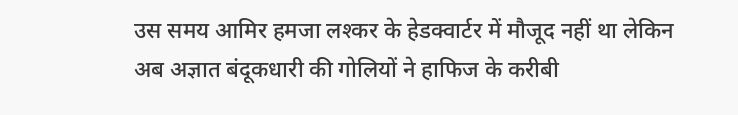उस समय आमिर हमजा लश्कर के हेडक्वार्टर में मौजूद नहीं था लेकिन अब अज्ञात बंदूकधारी की गोलियों ने हाफिज के करीबी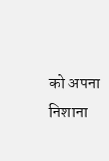को अपना निशाना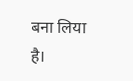बना लिया है।